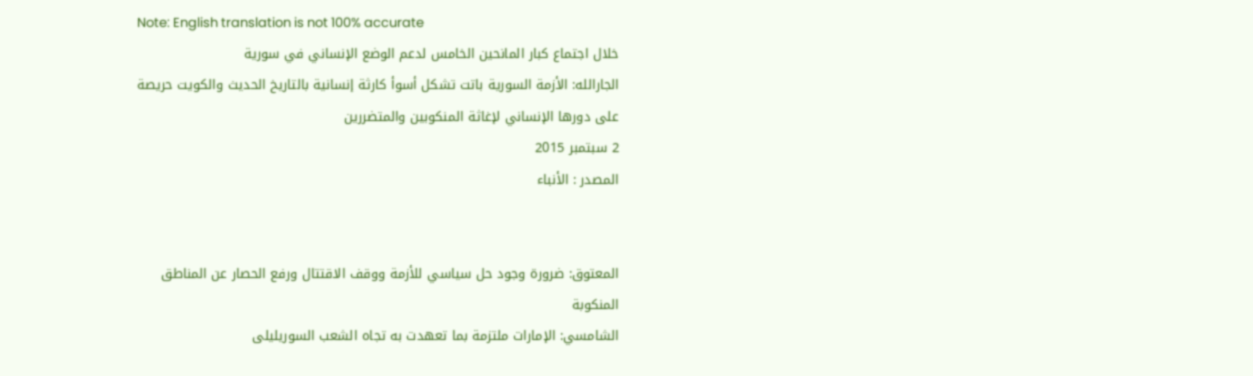Note: English translation is not 100% accurate
خلال اجتماع كبار المانحين الخامس لدعم الوضع الإنساني في سورية
الجارالله: الأزمة السورية باتت تشكل أسوأ كارثة إنسانية بالتاريخ الحديث والكويت حريصة على دورها الإنساني لإغاثة المنكوبين والمتضررين
2 سبتمبر 2015
المصدر : الأنباء


المعتوق: ضرورة وجود حل سياسي للأزمة ووقف الاقتتال ورفع الحصار عن المناطق المنكوبة
الشامسي: الإمارات ملتزمة بما تعهدت به تجاه الشعب السوريليلى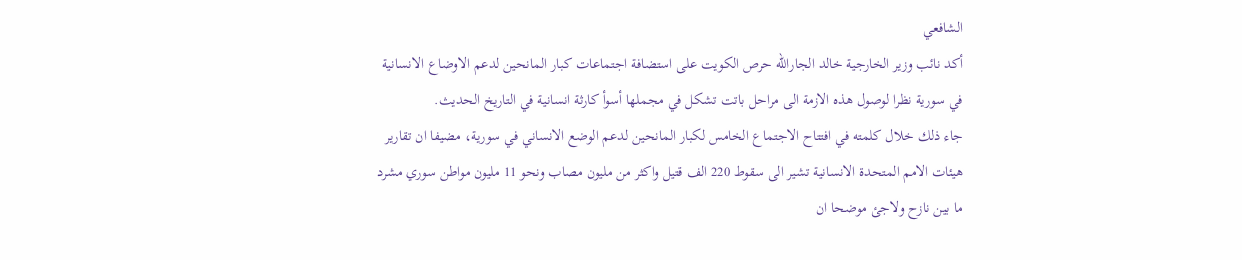الشافعي
أكد نائب وزير الخارجية خالد الجارالله حرص الكويت على استضافة اجتماعات كبار المانحين لدعم الاوضاع الانسانية في سورية نظرا لوصول هذه الازمة الى مراحل باتت تشكل في مجملها أسوأ كارثة انسانية في التاريخ الحديث.
جاء ذلك خلال كلمته في افتتاح الاجتماع الخامس لكبار المانحين لدعم الوضع الانساني في سورية، مضيفا ان تقارير هيئات الامم المتحدة الانسانية تشير الى سقوط 220 الف قتيل واكثر من مليون مصاب ونحو 11 مليون مواطن سوري مشرد ما بين نازح ولاجئ موضحا ان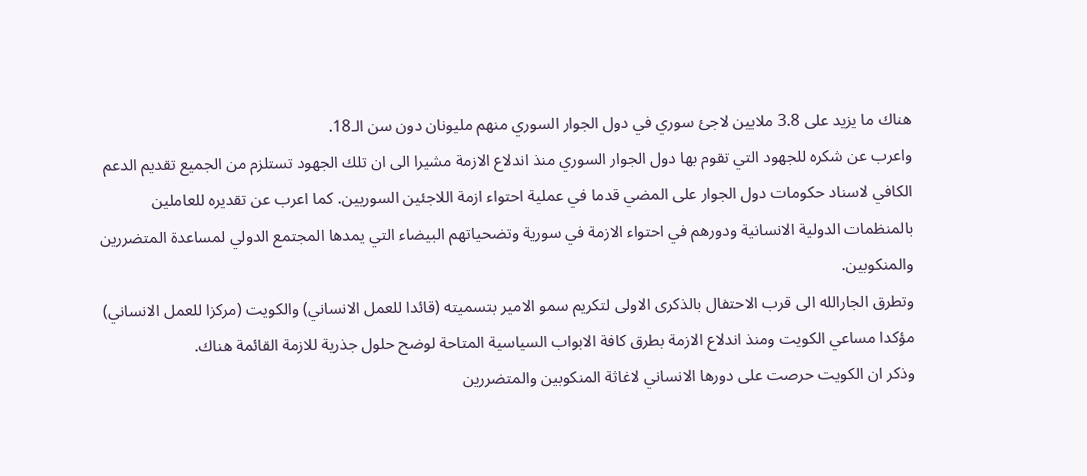هناك ما يزيد على 3.8 ملايين لاجئ سوري في دول الجوار السوري منهم مليونان دون سن الـ18.
واعرب عن شكره للجهود التي تقوم بها دول الجوار السوري منذ اندلاع الازمة مشيرا الى ان تلك الجهود تستلزم من الجميع تقديم الدعم الكافي لاسناد حكومات دول الجوار على المضي قدما في عملية احتواء ازمة اللاجئين السوريين. كما اعرب عن تقديره للعاملين بالمنظمات الدولية الانسانية ودورهم في احتواء الازمة في سورية وتضحياتهم البيضاء التي يمدها المجتمع الدولي لمساعدة المتضررين والمنكوبين.
وتطرق الجارالله الى قرب الاحتفال بالذكرى الاولى لتكريم سمو الامير بتسميته (قائدا للعمل الانساني) والكويت (مركزا للعمل الانساني) مؤكدا مساعي الكويت ومنذ اندلاع الازمة بطرق كافة الابواب السياسية المتاحة لوضح حلول جذرية للازمة القائمة هناك.
وذكر ان الكويت حرصت على دورها الانساني لاغاثة المنكوبين والمتضررين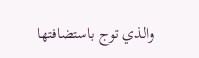والذي توج باستضافتها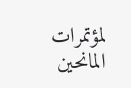لمؤتمرات المانحين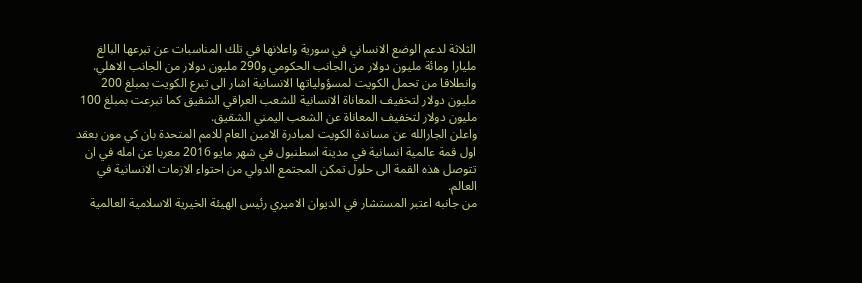الثلاثة لدعم الوضع الانساني في سورية واعلانها في تلك المناسبات عن تبرعها البالغ مليارا ومائة مليون دولار من الجانب الحكومي و290 مليون دولار من الجانب الاهلي.
وانطلاقا من تحمل الكويت لمسؤولياتها الانسانية اشار الى تبرع الكويت بمبلغ 200 مليون دولار لتخفيف المعاناة الانسانية للشعب العراقي الشقيق كما تبرعت بمبلغ 100 مليون دولار لتخفيف المعاناة عن الشعب اليمني الشقيق.
واعلن الجارالله عن مساندة الكويت لمبادرة الامين العام للامم المتحدة بان كي مون بعقد اول قمة عالمية انسانية في مدينة اسطنبول في شهر مايو 2016 معربا عن امله في ان تتوصل هذه القمة الى حلول تمكن المجتمع الدولي من احتواء الازمات الانسانية في العالم.
من جانبه اعتبر المستشار في الديوان الاميري رئيس الهيئة الخيرية الاسلامية العالمية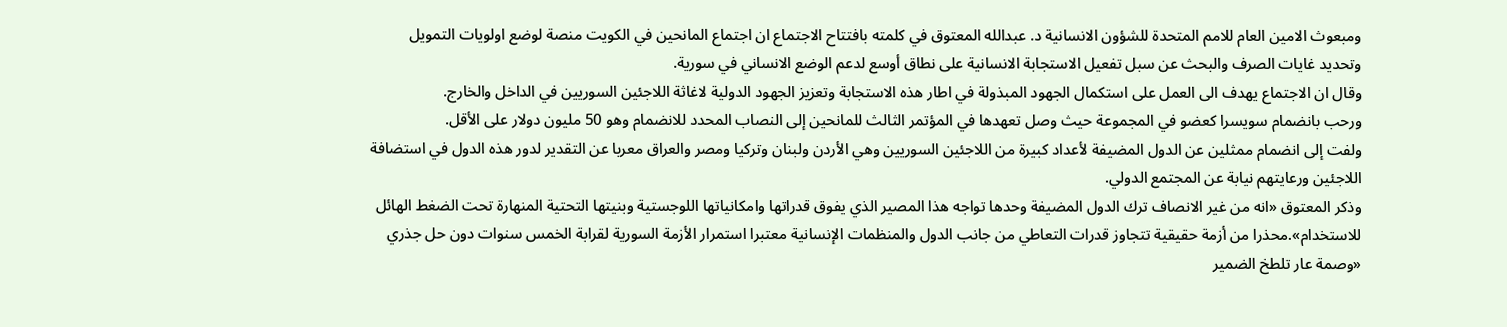ومبعوث الامين العام للامم المتحدة للشؤون الانسانية د. عبدالله المعتوق في كلمته بافتتاح الاجتماع ان اجتماع المانحين في الكويت منصة لوضع اولويات التمويل وتحديد غايات الصرف والبحث عن سبل تفعيل الاستجابة الانسانية على نطاق أوسع لدعم الوضع الانساني في سورية.
وقال ان الاجتماع يهدف الى العمل على استكمال الجهود المبذولة في اطار هذه الاستجابة وتعزيز الجهود الدولية لاغاثة اللاجئين السوريين في الداخل والخارج.
ورحب بانضمام سويسرا كعضو في المجموعة حيث وصل تعهدها في المؤتمر الثالث للمانحين إلى النصاب المحدد للانضمام وهو 50 مليون دولار على الأقل.
ولفت إلى انضمام ممثلين عن الدول المضيفة لأعداد كبيرة من اللاجئين السوريين وهي الأردن ولبنان وتركيا ومصر والعراق معربا عن التقدير لدور هذه الدول في استضافة اللاجئين ورعايتهم نيابة عن المجتمع الدولي.
وذكر المعتوق «انه من غير الانصاف ترك الدول المضيفة وحدها تواجه هذا المصير الذي يفوق قدراتها وامكانياتها اللوجستية وبنيتها التحتية المنهارة تحت الضغط الهائل للاستخدام».محذرا من أزمة حقيقية تتجاوز قدرات التعاطي من جانب الدول والمنظمات الإنسانية معتبرا استمرار الأزمة السورية لقرابة الخمس سنوات دون حل جذري «وصمة عار تلطخ الضمير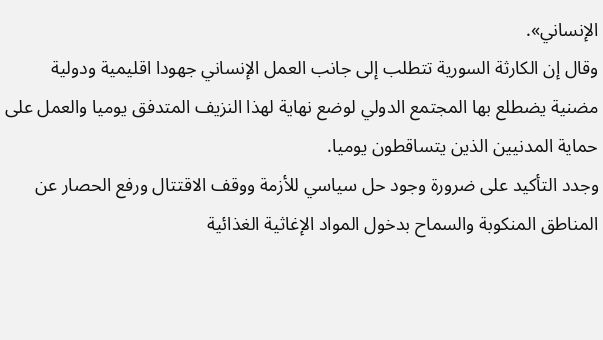الإنساني».
وقال إن الكارثة السورية تتطلب إلى جانب العمل الإنساني جهودا اقليمية ودولية مضنية يضطلع بها المجتمع الدولي لوضع نهاية لهذا النزيف المتدفق يوميا والعمل على حماية المدنيين الذين يتساقطون يوميا.
وجدد التأكيد على ضرورة وجود حل سياسي للأزمة ووقف الاقتتال ورفع الحصار عن المناطق المنكوبة والسماح بدخول المواد الإغاثية الغذائية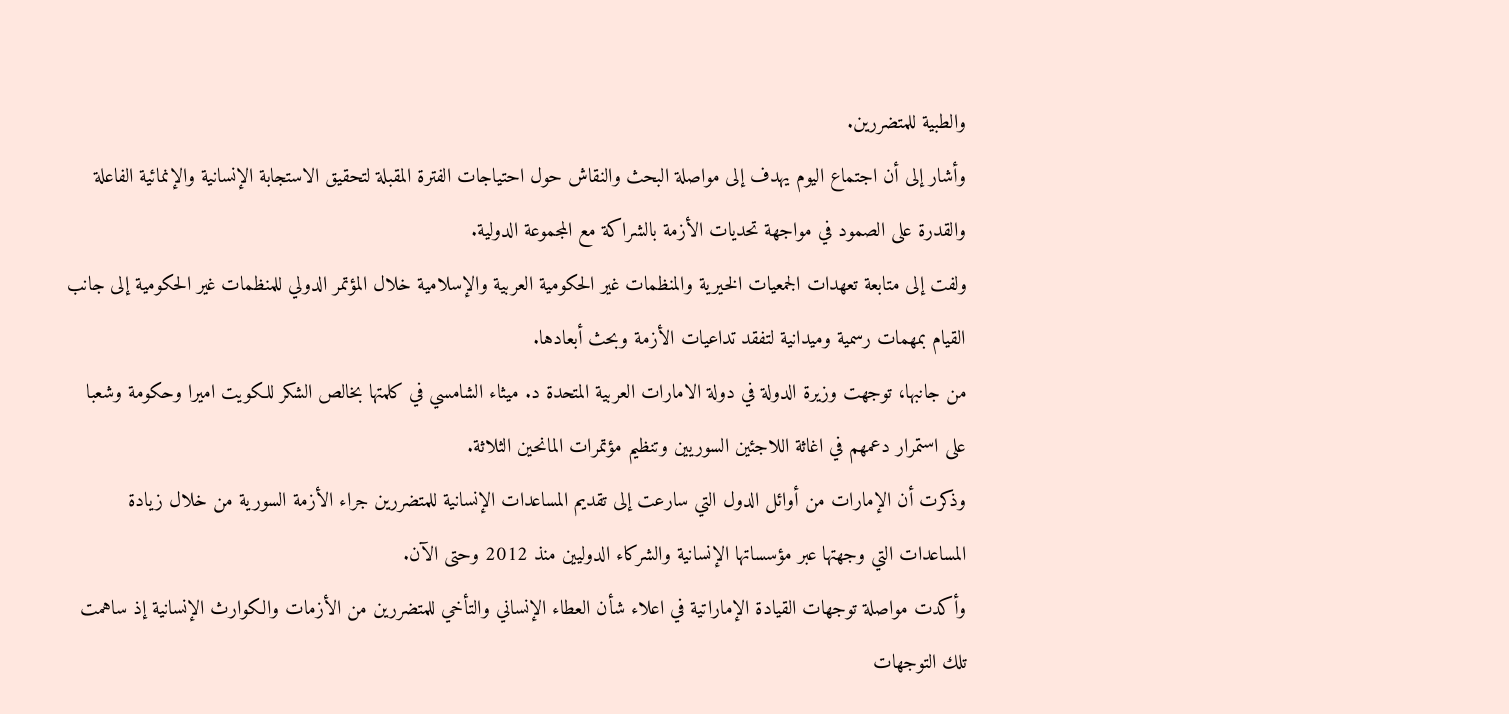والطبية للمتضررين.
وأشار إلى أن اجتماع اليوم يهدف إلى مواصلة البحث والنقاش حول احتياجات الفترة المقبلة لتحقيق الاستجابة الإنسانية والإنمائية الفاعلة والقدرة على الصمود في مواجهة تحديات الأزمة بالشراكة مع المجموعة الدولية.
ولفت إلى متابعة تعهدات الجمعيات الخيرية والمنظمات غير الحكومية العربية والإسلامية خلال المؤتمر الدولي للمنظمات غير الحكومية إلى جانب القيام بمهمات رسمية وميدانية لتفقد تداعيات الأزمة وبحث أبعادها.
من جانبها، توجهت وزيرة الدولة في دولة الامارات العربية المتحدة د. ميثاء الشامسي في كلمتها بخالص الشكر للكويت اميرا وحكومة وشعبا على استمرار دعمهم في اغاثة اللاجئين السوريين وتنظيم مؤتمرات المانحين الثلاثة.
وذكرت أن الإمارات من أوائل الدول التي سارعت إلى تقديم المساعدات الإنسانية للمتضررين جراء الأزمة السورية من خلال زيادة المساعدات التي وجهتها عبر مؤسساتها الإنسانية والشركاء الدوليين منذ 2012 وحتى الآن.
وأكدت مواصلة توجهات القيادة الإماراتية في اعلاء شأن العطاء الإنساني والتأخي للمتضررين من الأزمات والكوارث الإنسانية إذ ساهمت تلك التوجهات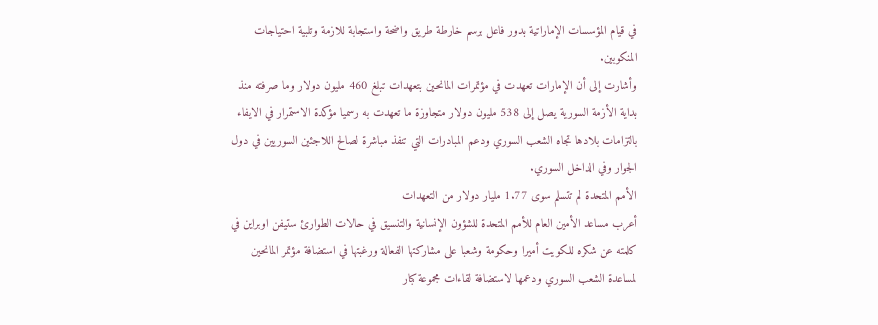في قيام المؤسسات الإماراتية بدور فاعل برسم خارطة طريق واضحة واستجابة للازمة وتلبية احتياجات المنكوبين.
وأشارت إلى أن الإمارات تعهدت في مؤتمرات المانحين بتعهدات تبلغ 460 مليون دولار وما صرفته منذ بداية الأزمة السورية يصل إلى 538 مليون دولار متجاوزة ما تعهدت به رسميا مؤكدة الاستمرار في الايفاء بالتزامات بلادها تجاه الشعب السوري ودعم المبادرات التي تنفذ مباشرة لصالح اللاجئين السوريين في دول الجوار وفي الداخل السوري.
الأمم المتحدة لم تتسلم سوى 1.77 مليار دولار من التعهدات
أعرب مساعد الأمين العام للأمم المتحدة للشؤون الإنسانية والتنسيق في حالات الطوارئ ستيفن اوبراين في كلمته عن شكره للكويت أميرا وحكومة وشعبا على مشاركتها الفعالة ورغبتها في استضافة مؤتمر المانحين لمساعدة الشعب السوري ودعمها لاستضافة لقاءات مجموعة كبار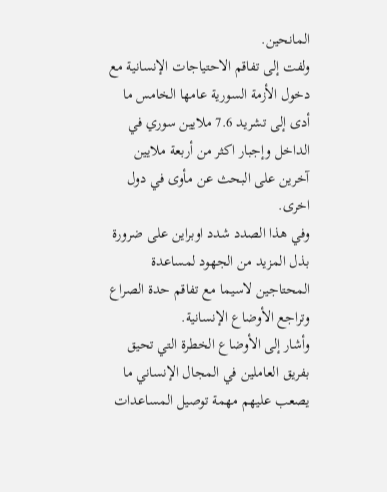المانحين.
ولفت إلى تفاقم الاحتياجات الإنسانية مع دخول الأزمة السورية عامها الخامس ما أدى إلى تشريد 7.6 ملايين سوري في الداخل وإجبار اكثر من أربعة ملايين آخرين على البحث عن مأوى في دول اخرى.
وفي هذا الصدد شدد اوبراين على ضرورة بذل المزيد من الجهود لمساعدة المحتاجين لاسيما مع تفاقم حدة الصراع وتراجع الأوضاع الإنسانية.
وأشار إلى الأوضاع الخطرة التي تحيق بفريق العاملين في المجال الإنساني ما يصعب عليهم مهمة توصيل المساعدات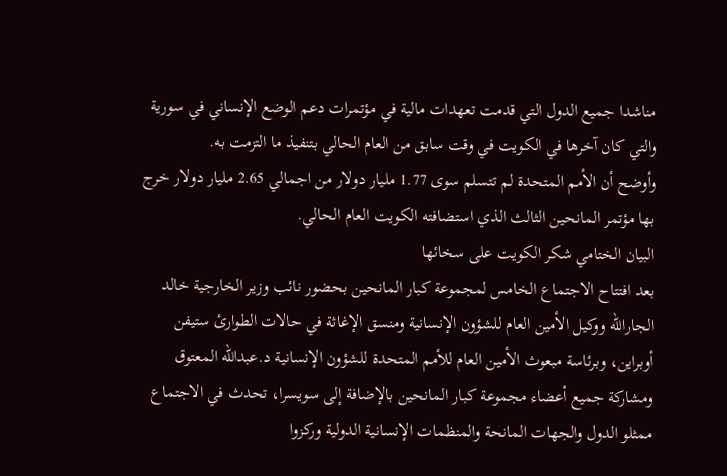مناشدا جميع الدول التي قدمت تعهدات مالية في مؤتمرات دعم الوضع الإنساني في سورية والتي كان آخرها في الكويت في وقت سابق من العام الحالي بتنفيذ ما التزمت به.
وأوضح أن الأمم المتحدة لم تتسلم سوى 1.77 مليار دولار من اجمالي 2.65 مليار دولار خرج بها مؤتمر المانحين الثالث الذي استضافته الكويت العام الحالي.
البيان الختامي شكر الكويت على سخائها
بعد افتتاح الاجتماع الخامس لمجموعة كبار المانحين بحضور نائب وزير الخارجية خالد الجارالله ووكيل الأمين العام للشؤون الإنسانية ومنسق الإغاثة في حالات الطوارئ ستيفن أوبراين، وبرئاسة مبعوث الأمين العام للأمم المتحدة للشؤون الإنسانية د.عبدالله المعتوق ومشاركة جميع أعضاء مجموعة كبار المانحين بالإضافة إلى سويسرا، تحدث في الاجتماع ممثلو الدول والجهات المانحة والمنظمات الإنسانية الدولية وركزوا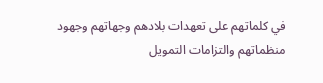في كلماتهم على تعهدات بلادهم وجهاتهم وجهود منظماتهم والتزامات التمويل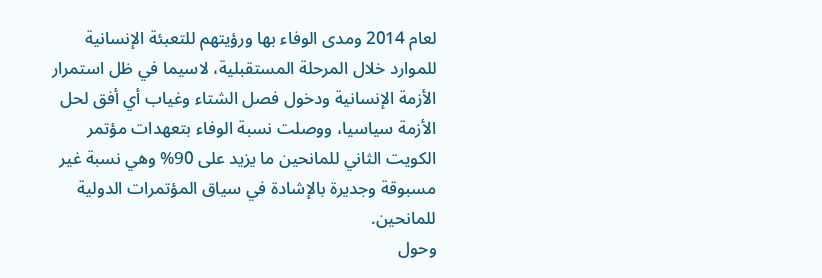لعام 2014 ومدى الوفاء بها ورؤيتهم للتعبئة الإنسانية للموارد خلال المرحلة المستقبلية، لاسيما في ظل استمرار الأزمة الإنسانية ودخول فصل الشتاء وغياب أي أفق لحل الأزمة سياسيا، ووصلت نسبة الوفاء بتعهدات مؤتمر الكويت الثاني للمانحين ما يزيد على 90% وهي نسبة غير مسبوقة وجديرة بالإشادة في سياق المؤتمرات الدولية للمانحين.
وحول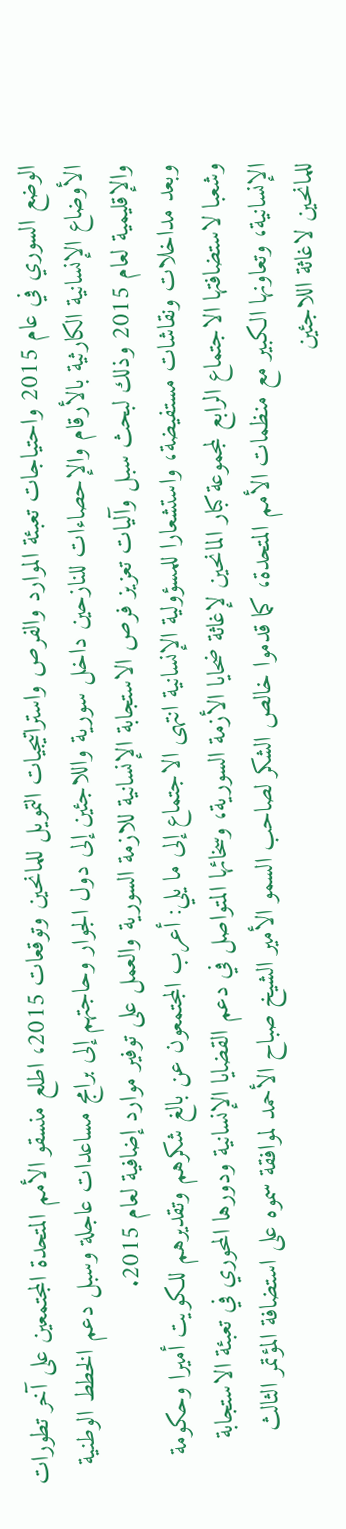الوضع السوري في عام 2015 واحتياجات تعبئة الموارد والفرص واستراتيجيات التمويل للمانحين وتوقعات 2015، اطلع منسقو الأمم المتحدة المجتمعين على آخر تطورات الأوضاع الإنسانية الكارثية بالأرقام والإحصاءات للنازحين داخل سورية واللاجئين إلى دول الجوار وحاجتهم إلى برامج مساعدات عاجلة وسبل دعم الخطط الوطنية والإقليمية لعام 2015 وذلك لبحث سبل وآليات تعزيز فرص الاستجابة الإنسانية للازمة السورية والعمل على توفير موارد إضافية لعام 2015.
وبعد مداخلات ونقاشات مستفيضة، واستشعارا للمسؤولية الإنسانية انتهى الاجتماع إلى ما يلي: أعرب المجتمعون عن بالغ شكرهم وتقديرهم للكويت أميرا وحكومة وشعبا لاستضافتها الاجتماع الرابع لمجموعة كبار المانحين لإغاثة ضحايا الأزمة السورية، وسخائها المتواصل في دعم القضايا الإنسانية ودورها المحوري في تعبئة الاستجابة الإنسانية، وتعاونها الكبير مع منظمات الأمم المتحدة، كما قدموا خالص الشكر لصاحب السمو الأمير الشيخ صباح الأحمد لموافقة سموه على استضافة المؤتمر الثالث للمانحين لاغاثة اللاجئين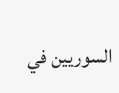السوريين في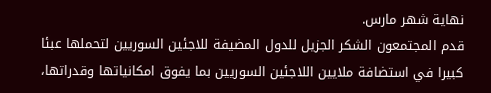نهاية شهر مارس.
قدم المجتمعون الشكر الجزيل للدول المضيفة للاجئين السوريين لتحملها عبئا كبيرا في استضافة ملايين اللاجئين السوريين بما يفوق امكانياتها وقدراتها،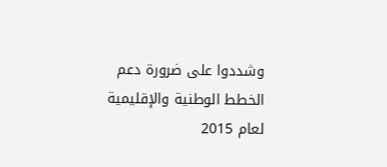وشددوا على ضرورة دعم الخطط الوطنية والإقليمية لعام 2015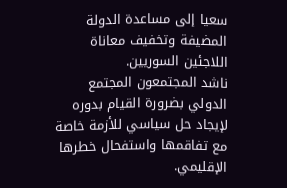سعيا إلى مساعدة الدولة المضيفة وتخفيف معاناة اللاجئين السوريين.
ناشد المجتمعون المجتمع الدولي بضرورة القيام بدوره لإيجاد حل سياسي للأزمة خاصة مع تفاقمها واستفحال خطرها الإقليمي.